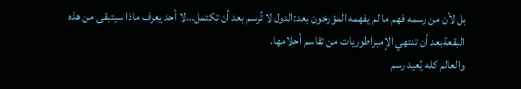بل لأن من رسمه فهم ما لم يفهمه المؤرخون بعد:الدول لا تُرسم بعد أن تكتمل…لا أحد يعرف ماذا سيتبقى من هذه البقعةبعد أن تنتهي الإمبراطوريات من تقاسم أحلامها.
والعالم كله يُعيد رسم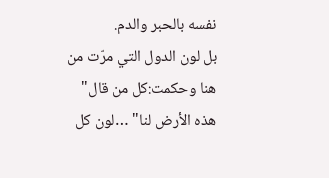نفسه بالحبر والدم.
بل لون الدول التي مرّت من هنا وحكمت:كل من قال" هذه الأرض لنا" …لون كل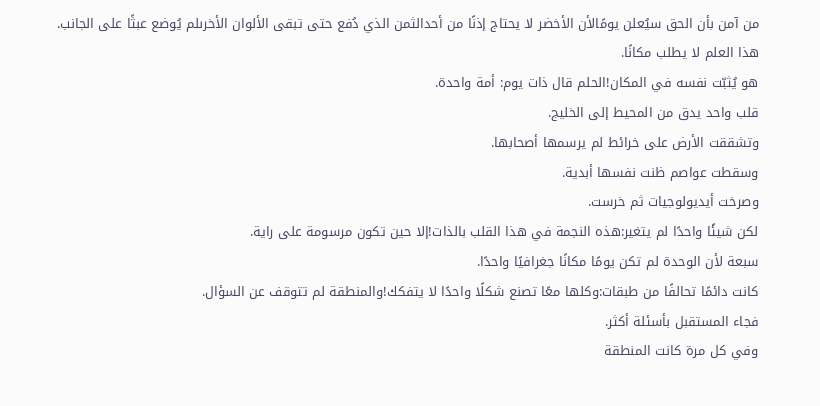من آمن بأن الحق سيُعلن يومًالأن الأخضر لا يحتاج إذنًا من أحدالثمن الذي دُفع حتى تبقى الألوان الأخرىلم يُوضع عبثًا على الجانب.
هذا العلم لا يطلب مكانًا.
هو يُثبّت نفسه في المكان!الحلم قال ذات يوم: أمة واحدة.
قلب واحد يدق من المحيط إلى الخليج.
وتشققت الأرض على خرائط لم يرسمها أصحابها.
وسقطت عواصم ظنت نفسها أبدية.
وصرخت أيديولوجيات ثم خرست.
لكن شيئًا واحدًا لم يتغير:هذه النجمة في هذا القلب بالذات!إلا حين تكون مرسومة على راية.
سبعة لأن الوحدة لم تكن يومًا مكانًا جغرافيًا واحدًا.
كانت دائمًا تحالفًا من طبقات:وكلها معًا تصنع شكلًا واحدًا لا يتفكك!والمنطقة لم تتوقف عن السؤال.
فجاء المستقبل بأسئلة أكثر.
وفي كل مرة كانت المنطقة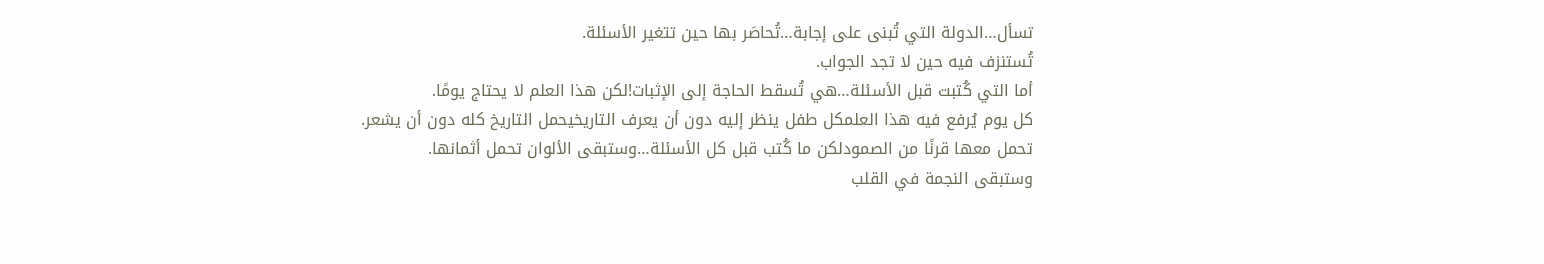تسأل…الدولة التي تُبنى على إجابة…تُحاصَر بها حين تتغير الأسئلة.
تُستنزف فيه حين لا تجد الجواب.
أما التي كُتبت قبل الأسئلة…هي تُسقط الحاجة إلى الإثبات!لكن هذا العلم لا يحتاج يومًا.
كل يوم يُرفع فيه هذا العلمكل طفل ينظر إليه دون أن يعرف التاريخيحمل التاريخ كله دون أن يشعر.
تحمل معها قرنًا من الصمودلكن ما كُتب قبل كل الأسئلة…وستبقى الألوان تحمل أثمانها.
وستبقى النجمة في القلب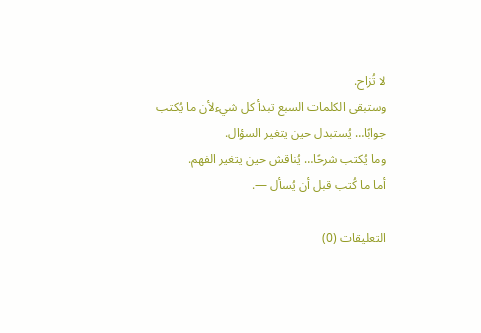لا تُزاح.
وستبقى الكلمات السبع تبدأ كل شيءلأن ما يُكتب جوابًا… يُستبدل حين يتغير السؤال.
وما يُكتب شرحًا… يُناقش حين يتغير الفهم.
أما ما كُتب قبل أن يُسأل —.

التعليقات (0)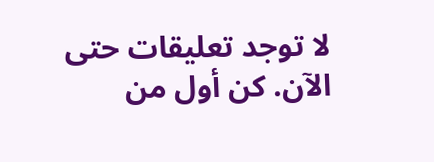لا توجد تعليقات حتى الآن. كن أول من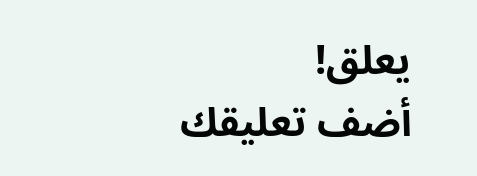يعلق!
أضف تعليقك